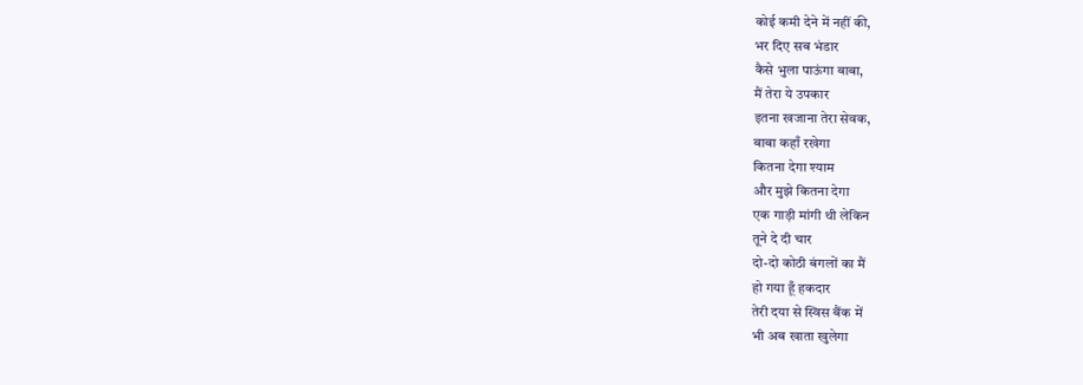कोई कमी देने में नहीं की,
भर दिए सब भंडार
कैसे भुला पाऊंगा बाबा,
मैं तेरा ये उपकार
इतना खजाना तेरा सेवक,
बाबा कहाँ रखेगा
कितना देगा श्याम
और मुझे कितना देगा
एक गाड़ी मांगी थी लेकिन
तूने दे दी चार
दो-दो कोठी बंगलों का मैं
हो गया हूँ हकदार
तेरी दया से स्विस बैंक में
भी अब खाता खुलेगा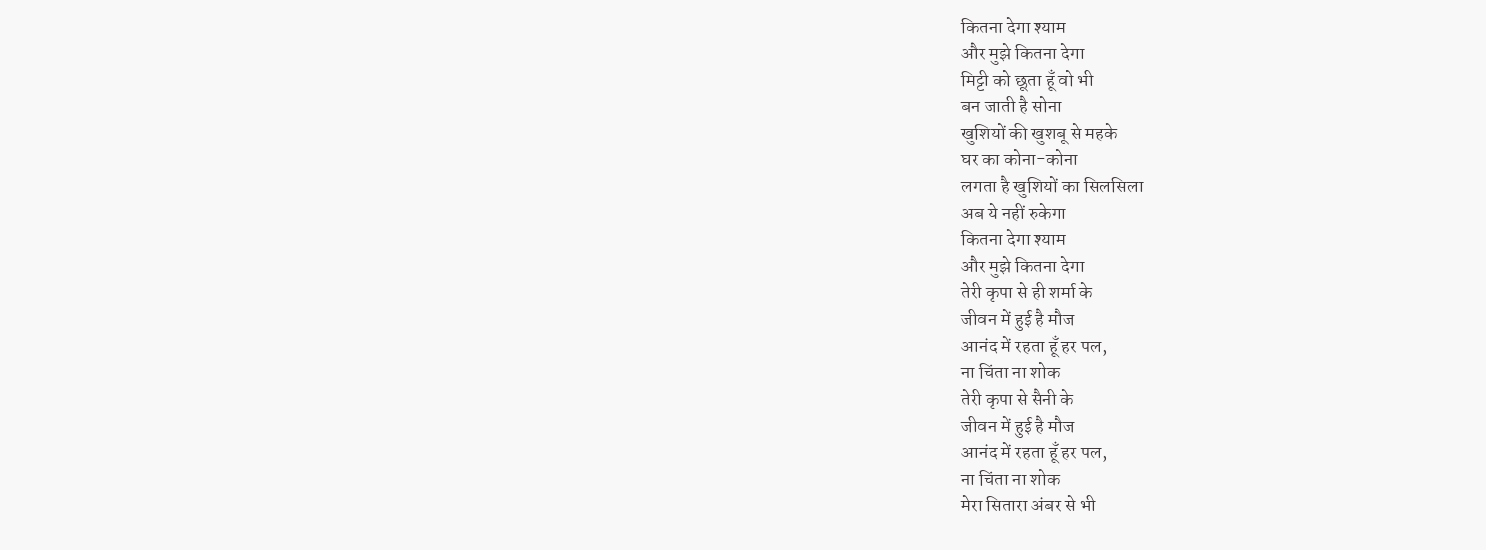कितना देगा श्याम
और मुझे कितना देगा
मिट्टी को छूता हूँ वो भी
बन जाती है सोना
खुशियों की खुशबू से महके
घर का कोना-कोना
लगता है खुशियों का सिलसिला
अब ये नहीं रुकेगा
कितना देगा श्याम
और मुझे कितना देगा
तेरी कृपा से ही शर्मा के
जीवन में हुई है मौज
आनंद में रहता हूँ हर पल,
ना चिंता ना शोक
तेरी कृपा से सैनी के
जीवन में हुई है मौज
आनंद में रहता हूँ हर पल,
ना चिंता ना शोक
मेरा सितारा अंबर से भी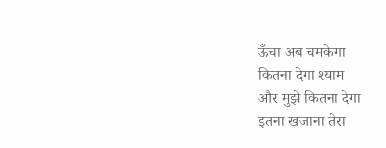ऊँचा अब चमकेगा
कितना देगा श्याम
और मुझे कितना देगा
इतना खजाना तेरा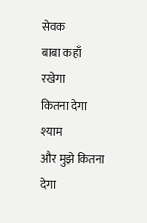सेवक
बाबा कहाँ रखेगा
कितना देगा श्याम
और मुझे कितना देगा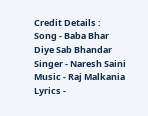Credit Details :
Song - Baba Bhar Diye Sab Bhandar
Singer - Naresh Saini
Music - Raj Malkania
Lyrics -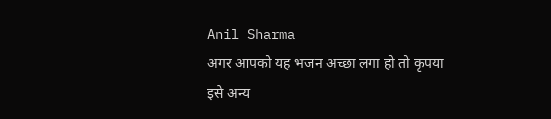Anil Sharma
अगर आपको यह भजन अच्छा लगा हो तो कृपया इसे अन्य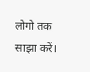लोगो तक साझा करें।